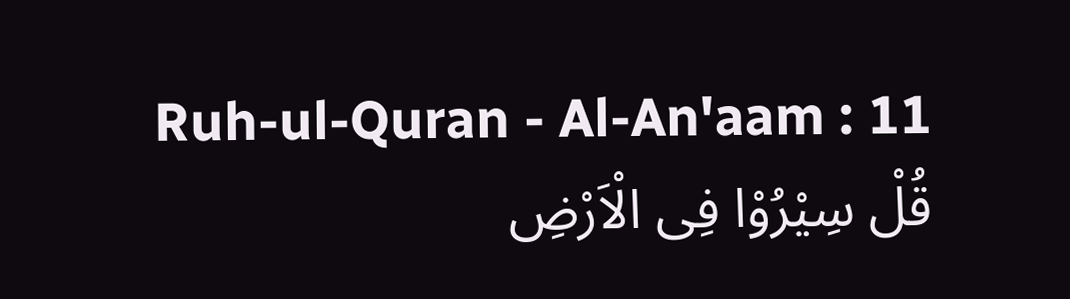Ruh-ul-Quran - Al-An'aam : 11
قُلْ سِیْرُوْا فِی الْاَرْضِ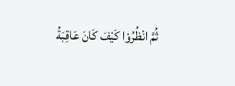ثُمَّ انْظُرُوْا كَیْفَ كَانَ عَاقِبَةُ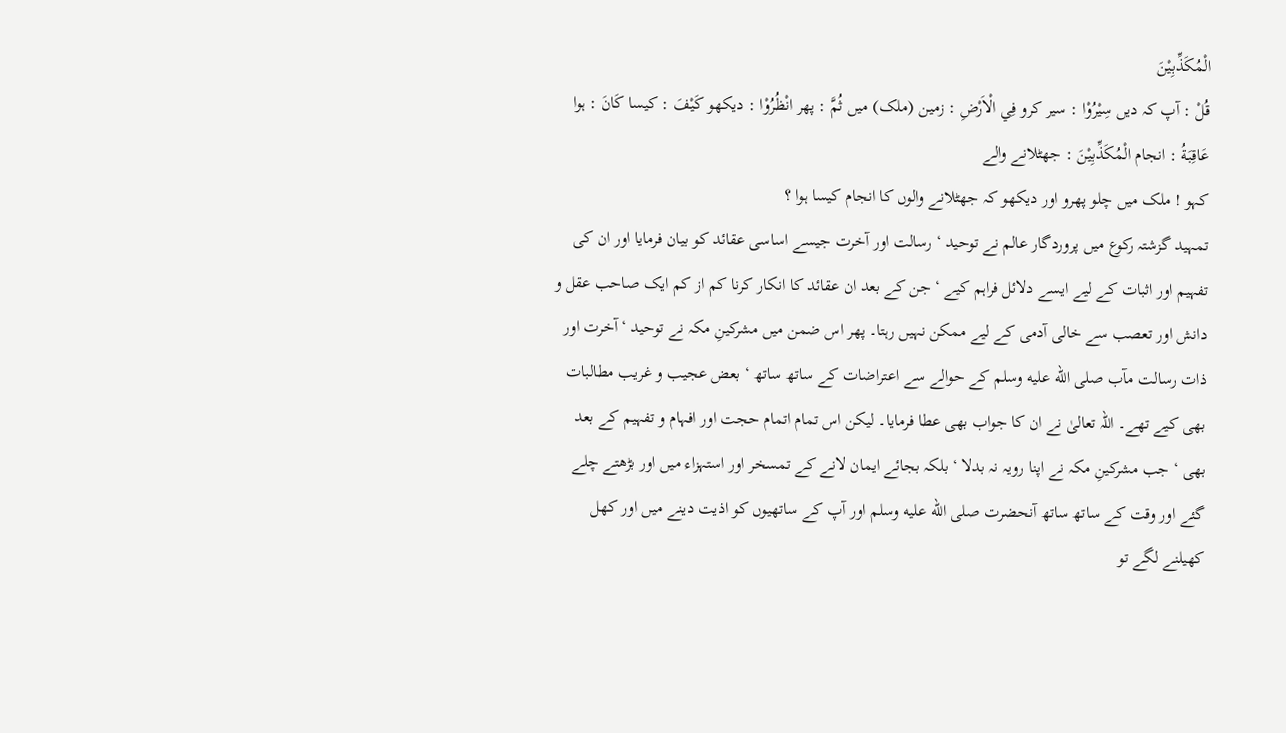الْمُكَذِّبِیْنَ
قُلْ : آپ کہ دیں سِيْرُوْا : سیر کرو فِي الْاَرْضِ : زمین (ملک) میں ثُمَّ : پھر انْظُرُوْا : دیکھو كَيْفَ : کیسا كَانَ : ہوا عَاقِبَةُ : انجام الْمُكَذِّبِيْنَ : جھٹلانے والے
کہو ! ملک میں چلو پھرو اور دیکھو کہ جھٹلانے والوں کا انجام کیسا ہوا ؟
تمہید گزشتہ رکوع میں پروردگار عالم نے توحید ‘ رسالت اور آخرت جیسے اساسی عقائد کو بیان فرمایا اور ان کی تفہیم اور اثبات کے لیے ایسے دلائل فراہم کیے ‘ جن کے بعد ان عقائد کا انکار کرنا کم از کم ایک صاحب عقل و دانش اور تعصب سے خالی آدمی کے لیے ممکن نہیں رہتا۔ پھر اس ضمن میں مشرکینِ مکہ نے توحید ‘ آخرت اور ذات رسالت مآب صلى الله عليه وسلم کے حوالے سے اعتراضات کے ساتھ ساتھ ‘ بعض عجیب و غریب مطالبات بھی کیے تھے۔ اللہ تعالیٰ نے ان کا جواب بھی عطا فرمایا۔ لیکن اس تمام اتمام حجت اور افہام و تفہیم کے بعد بھی ‘ جب مشرکینِ مکہ نے اپنا رویہ نہ بدلا ‘ بلکہ بجائے ایمان لانے کے تمسخر اور استہزاء میں اور بڑھتے چلے گئے اور وقت کے ساتھ ساتھ آنحضرت صلى الله عليه وسلم اور آپ کے ساتھیوں کو اذیت دینے میں اور کھل کھیلنے لگے تو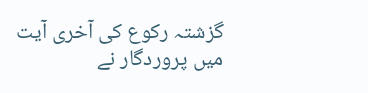گزشتہ رکوع کی آخری آیت میں پروردگار نے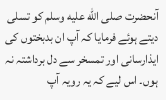آنحضرت صلى الله عليه وسلم کو تسلی دیتے ہوئے فرمایا کہ آپ ان بدبختوں کی ایذارسانی اور تمسخر سے دل برداشتہ نہ ہوں۔ اس لیے کہ یہ رویہ آپ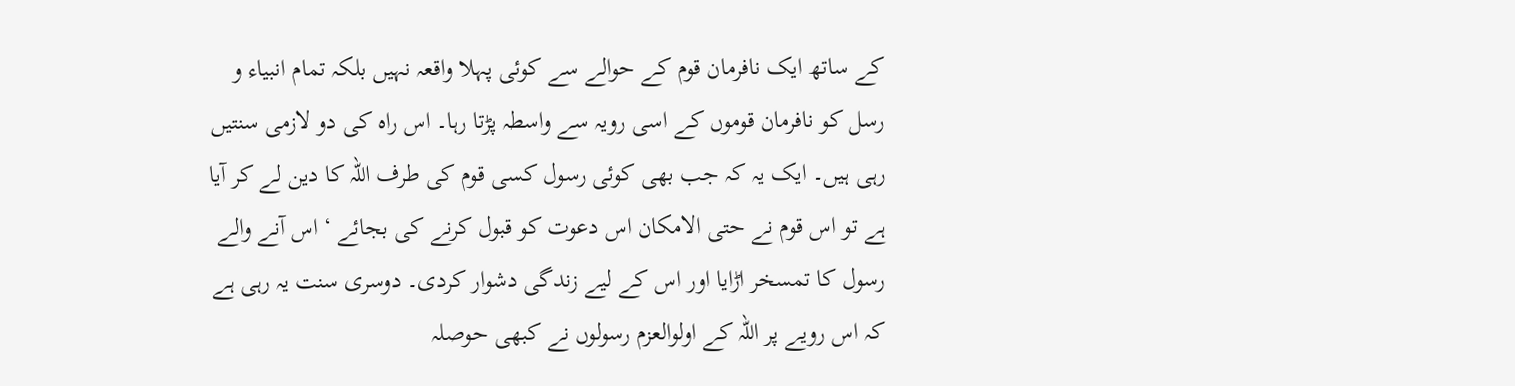کے ساتھ ایک نافرمان قوم کے حوالے سے کوئی پہلا واقعہ نہیں بلکہ تمام انبیاء و رسل کو نافرمان قوموں کے اسی رویہ سے واسطہ پڑتا رہا۔ اس راہ کی دو لازمی سنتیں رہی ہیں۔ ایک یہ کہ جب بھی کوئی رسول کسی قوم کی طرف اللہ کا دین لے کر آیا ہے تو اس قوم نے حتی الامکان اس دعوت کو قبول کرنے کی بجائے ‘ اس آنے والے رسول کا تمسخر اڑایا اور اس کے لیے زندگی دشوار کردی۔ دوسری سنت یہ رہی ہے کہ اس رویے پر اللہ کے اولوالعزم رسولوں نے کبھی حوصلہ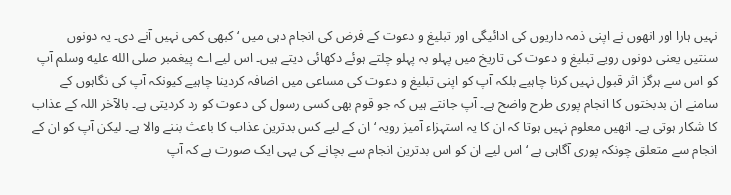نہیں ہارا اور انھوں نے اپنی ذمہ داریوں کی ادائیگی اور تبلیغ و دعوت کے فرض کی انجام دہی میں ‘ کبھی کمی نہیں آنے دی۔ یہ دونوں سنتیں یعنی دونوں رویے تبلیغ و دعوت کی تاریخ میں پہلو بہ پہلو چلتے ہوئے دکھائی دیتے ہیں۔ اس لیے اے پیغمبر صلى الله عليه وسلم آپ کو اس سے ہرگز اثر قبول نہیں کرنا چاہیے بلکہ آپ کو اپنی تبلیغ و دعوت کی مساعی میں اضافہ کردینا چاہیے کیونکہ آپ کی نگاہوں کے سامنے ان بدبختوں کا انجام پوری طرح واضح ہے۔ آپ جانتے ہیں کہ جو قوم بھی کسی رسول کی دعوت کو رد کردیتی ہے۔ بالآخر اللہ کے عذاب کا شکار ہوتی ہے۔ انھیں معلوم نہیں ہوتا کہ ان کا یہ استہزاء آمیز رویہ ‘ ان کے لیے کس بدترین عذاب کا باعث بننے والا ہے۔ لیکن آپ کو ان کے انجام سے متعلق چونکہ پوری آگاہی ہے ‘ اس لیے ان کو اس بدترین انجام سے بچانے کی یہی ایک صورت ہے کہ آپ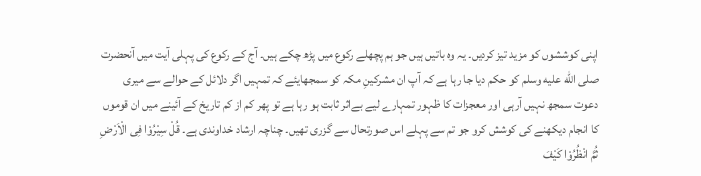اپنی کوششوں کو مزید تیز کردیں۔ یہ وہ باتیں ہیں جو ہم پچھلے رکوع میں پڑھ چکے ہیں۔ آج کے رکوع کی پہلی آیت میں آنحضرت صلى الله عليه وسلم کو حکم دیا جا رہا ہے کہ آپ ان مشرکینِ مکہ کو سمجھایئے کہ تمہیں اگر دلائل کے حوالے سے میری دعوت سمجھ نہیں آرہی اور معجزات کا ظہور تمہارے لیے بےاثر ثابت ہو رہا ہے تو پھر کم از کم تاریخ کے آئینے میں ان قوموں کا انجام دیکھنے کی کوشش کرو جو تم سے پہلے اس صورتحال سے گزری تھیں۔ چناچہ ارشاد خداوندی ہے۔ قُلْ سِیْرُوْا فِی الْاَرْضِ ثُمَّ انْظُرُوْا کَیْفَ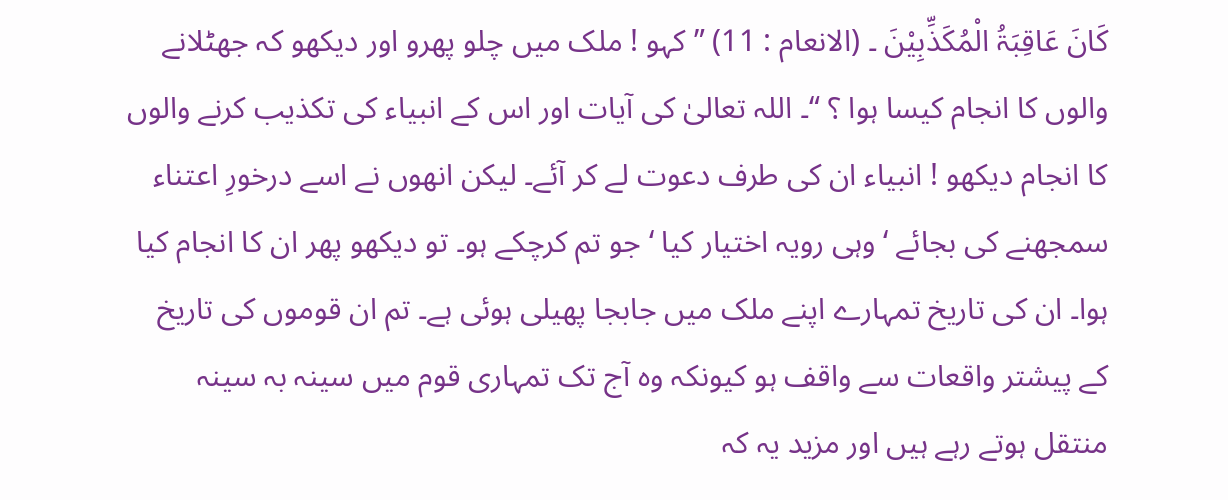کَانَ عَاقِبَۃُ الْمُکَذِّبِیْنَ ۔ (الانعام : 11) ” کہو ! ملک میں چلو پھرو اور دیکھو کہ جھٹلانے والوں کا انجام کیسا ہوا ؟ “۔ اللہ تعالیٰ کی آیات اور اس کے انبیاء کی تکذیب کرنے والوں کا انجام دیکھو ! انبیاء ان کی طرف دعوت لے کر آئے۔ لیکن انھوں نے اسے درخورِ اعتناء سمجھنے کی بجائے ‘ وہی رویہ اختیار کیا ‘ جو تم کرچکے ہو۔ تو دیکھو پھر ان کا انجام کیا ہوا۔ ان کی تاریخ تمہارے اپنے ملک میں جابجا پھیلی ہوئی ہے۔ تم ان قوموں کی تاریخ کے پیشتر واقعات سے واقف ہو کیونکہ وہ آج تک تمہاری قوم میں سینہ بہ سینہ منتقل ہوتے رہے ہیں اور مزید یہ کہ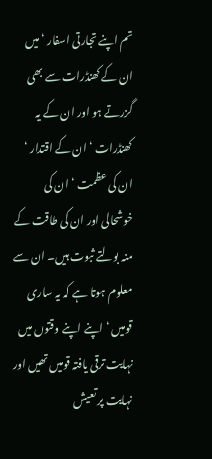تم اپنے تجارتی اسفار ‘ میں ان کے کھنڈرات سے بھی گزرتے ہو اور ان کے یہ کھنڈرات ‘ ان کے اقتدار ‘ ان کی عظمت ‘ ان کی خوشحالی اور ان کی طاقت کے منہ بولتے ثبوت ہیں۔ ان سے معلوم ہوتا ہے کہ یہ ساری قومیں ‘ اپنے اپنے وقتوں میں نہایت ترقی یافتہ قومیں تھیں اور نہایت پر تعیش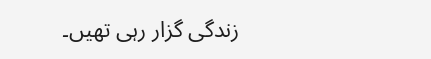زندگی گزار رہی تھیں۔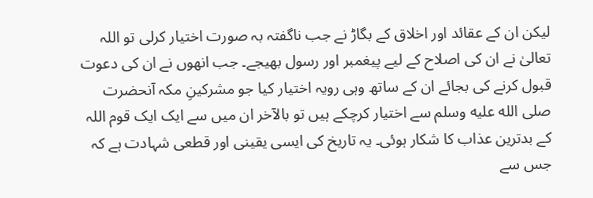لیکن ان کے عقائد اور اخلاق کے بگاڑ نے جب ناگفتہ بہ صورت اختیار کرلی تو اللہ تعالیٰ نے ان کی اصلاح کے لیے پیغمبر اور رسول بھیجے۔ جب انھوں نے ان کی دعوت قبول کرنے کی بجائے ان کے ساتھ وہی رویہ اختیار کیا جو مشرکینِ مکہ آنحضرت صلى الله عليه وسلم سے اختیار کرچکے ہیں تو بالآخر ان میں سے ایک ایک قوم اللہ کے بدترین عذاب کا شکار ہوئی۔ یہ تاریخ کی ایسی یقینی اور قطعی شہادت ہے کہ جس سے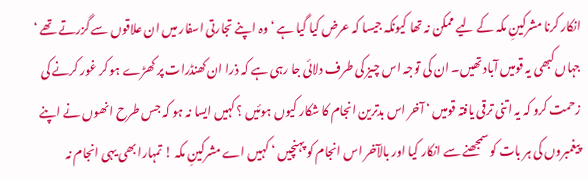انکار کرنا مشرکینِ مکہ کے لیے ممکن نہ تھا کیونکہ جیسا کہ عرض کیا گیا ہے ‘ وہ اپنے تجارتی اسفار میں ان علاقوں سے گزرتے تھے ‘ جہاں کبھی یہ قومیں آباد تھیں۔ ان کی توجہ اس چیز کی طرف دلائی جا رہی ہے کہ ذرا ان کھنڈرات پر کھڑے ہو کر غور کرنے کی زحمت کرو کہ یہ اتنی ترقی یافتہ قومیں ‘ آخر اس بدترین انجام کا شکار کیوں ہوئیں ؟ کہیں ایسا نہ ہو کہ جس طرح انھوں نے اپنے پیغمبروں کی ہر بات کو سمجھنے سے انکار کیا اور بالآخر اس انجام کو پہنچیں ‘ کہیں اے مشرکینِ مکہ ! تمہارا بھی یہی انجام نہ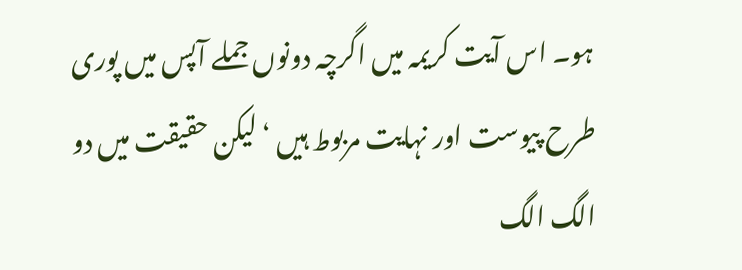ہو۔ اس آیت کریمہ میں اگرچہ دونوں جملے آپس میں پوری طرح پیوست اور نہایت مربوط ہیں ‘ لیکن حقیقت میں دو الگ الگ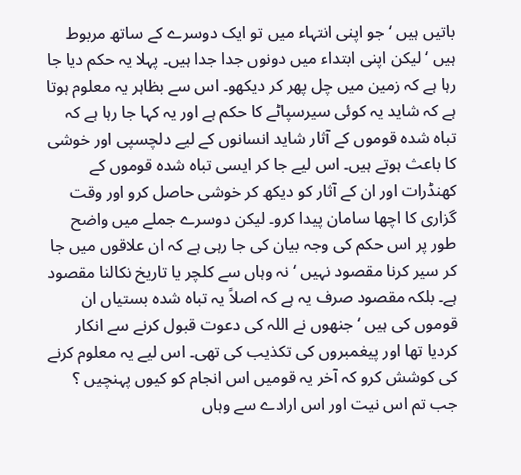باتیں ہیں ‘ جو اپنی انتہاء میں تو ایک دوسرے کے ساتھ مربوط ہیں ‘ لیکن اپنی ابتداء میں دونوں جدا جدا ہیں۔ پہلا یہ حکم دیا جا رہا ہے کہ زمین میں چل پھر کر دیکھو۔ اس سے بظاہر یہ معلوم ہوتا ہے کہ شاید یہ کوئی سیرسپاٹے کا حکم ہے اور یہ کہا جا رہا ہے کہ تباہ شدہ قوموں کے آثار شاید انسانوں کے لیے دلچسپی اور خوشی کا باعث ہوتے ہیں۔ اس لیے جا کر ایسی تباہ شدہ قوموں کے کھنڈرات اور ان کے آثار کو دیکھ کر خوشی حاصل کرو اور وقت گزاری کا اچھا سامان پیدا کرو۔ لیکن دوسرے جملے میں واضح طور پر اس حکم کی وجہ بیان کی جا رہی ہے کہ ان علاقوں میں جا کر سیر کرنا مقصود نہیں ‘ نہ وہاں سے کلچر یا تاریخ نکالنا مقصود ہے۔ بلکہ مقصود صرف یہ ہے کہ اصلاً یہ تباہ شدہ بستیاں ان قوموں کی ہیں ‘ جنھوں نے اللہ کی دعوت قبول کرنے سے انکار کردیا تھا اور پیغمبروں کی تکذیب کی تھی۔ اس لیے یہ معلوم کرنے کی کوشش کرو کہ آخر یہ قومیں اس انجام کو کیوں پہنچیں ؟ جب تم اس نیت اور اس ارادے سے وہاں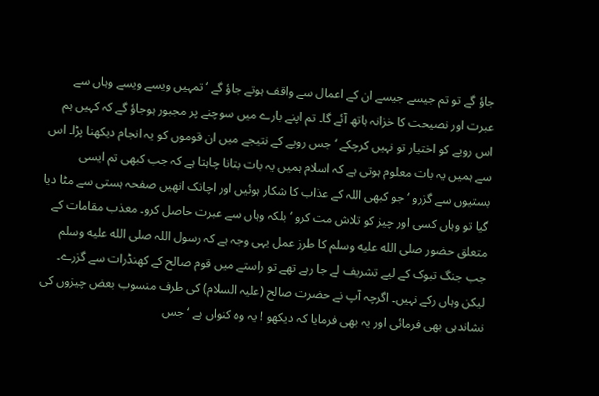جاؤ گے تو تم جیسے جیسے ان کے اعمال سے واقف ہوتے جاؤ گے ‘ تمہیں ویسے ویسے وہاں سے عبرت اور نصیحت کا خزانہ ہاتھ آئے گا۔ تم اپنے بارے میں سوچنے پر مجبور ہوجاؤ گے کہ کہیں ہم اس رویے کو اختیار تو نہیں کرچکے ‘ جس رویے کے نتیجے میں ان قوموں کو یہ انجام دیکھنا پڑا۔ اس سے ہمیں یہ بات معلوم ہوتی ہے کہ اسلام ہمیں یہ بات بتانا چاہتا ہے کہ جب کبھی تم ایسی بستیوں سے گزرو ‘ جو کبھی اللہ کے عذاب کا شکار ہوئیں اور اچانک انھیں صفحہ ہستی سے مٹا دیا گیا تو وہاں کسی اور چیز کو تلاش مت کرو ‘ بلکہ وہاں سے عبرت حاصل کرو۔ معذب مقامات کے متعلق حضور صلى الله عليه وسلم کا طرز عمل یہی وجہ ہے کہ رسول اللہ صلى الله عليه وسلم جب جنگ تبوک کے لیے تشریف لے جا رہے تھے تو راستے میں قوم صالح کے کھنڈرات سے گزرے۔ لیکن وہاں رکے نہیں۔ اگرچہ آپ نے حضرت صالح (علیہ السلام) کی طرف منسوب بعض چیزوں کی نشاندہی بھی فرمائی اور یہ بھی فرمایا کہ دیکھو ! یہ وہ کنواں ہے ‘ جس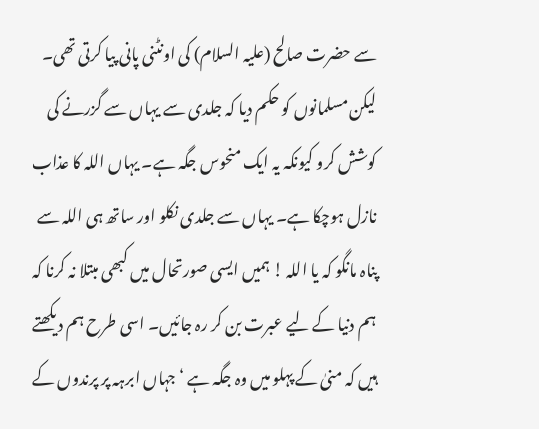سے حضرت صالح (علیہ السلام) کی اونٹنی پانی پیا کرتی تھی۔ لیکن مسلمانوں کو حکم دیا کہ جلدی سے یہاں سے گزرنے کی کوشش کرو کیونکہ یہ ایک منحوس جگہ ہے۔ یہاں اللہ کا عذاب نازل ہوچکا ہے۔ یہاں سے جلدی نکلو اور ساتھ ہی اللہ سے پناہ مانگو کہ یا اللہ ! ہمیں ایسی صورتحال میں کبھی مبتلا نہ کرنا کہ ہم دنیا کے لیے عبرت بن کر رہ جائیں۔ اسی طرح ہم دیکھتے ہیں کہ منیٰ کے پہلو میں وہ جگہ ہے ‘ جہاں ابرہہ پر پرندوں کے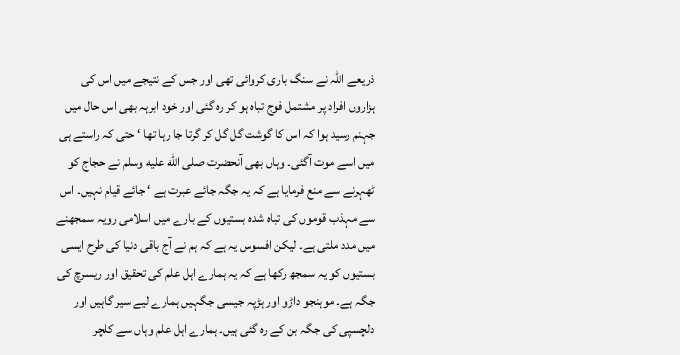ذریعے اللہ نے سنگ باری کروائی تھی اور جس کے نتیجے میں اس کی ہزاروں افراد پر مشتمل فوج تباہ ہو کر رہ گئی اور خود ابرہہ بھی اس حال میں جہنم رسید ہوا کہ اس کا گوشت گل گل کر گرتا جا رہا تھا ‘ حتی کہ راستے ہی میں اسے موت آگئی۔ وہاں بھی آنحضرت صلى الله عليه وسلم نے حجاج کو ٹھہرنے سے منع فرمایا ہے کہ یہ جگہ جائے عبرت ہے ‘ جائے قیام نہیں۔ اس سے مہذب قوموں کی تباہ شدہ بستیوں کے بارے میں اسلامی رویہ سمجھنے میں مدد ملتی ہے۔ لیکن افسوس یہ ہے کہ ہم نے آج باقی دنیا کی طرح ایسی بستیوں کو یہ سمجھ رکھا ہے کہ یہ ہمارے اہل علم کی تحقیق اور ریسرچ کی جگہ ہے۔ موہنجو داڑو اور ہڑپہ جیسی جگہیں ہمارے لیے سیر گاہیں اور دلچسپی کی جگہ بن کے رہ گئی ہیں۔ ہمارے اہل علم وہاں سے کلچر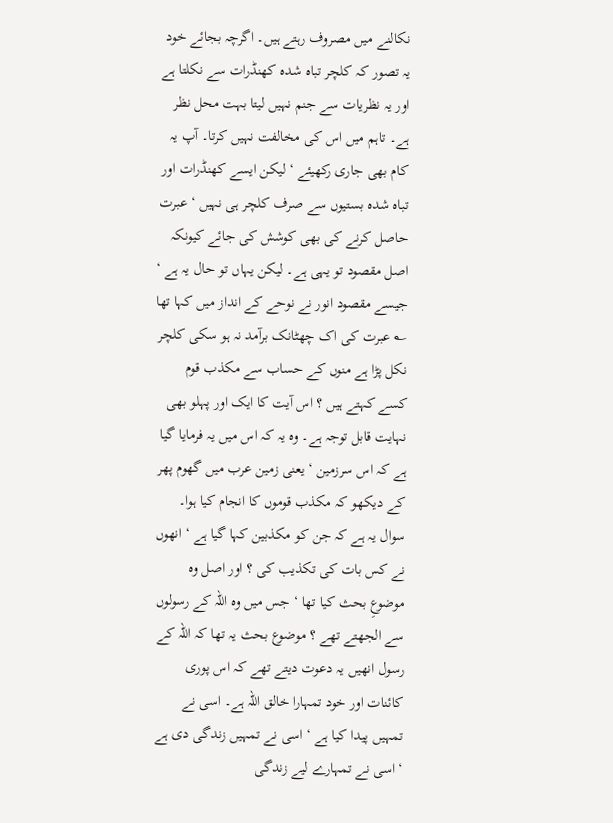نکالنے میں مصروف رہتے ہیں۔ اگرچہ بجائے خود یہ تصور کہ کلچر تباہ شدہ کھنڈرات سے نکلتا ہے اور یہ نظریات سے جنم نہیں لیتا بہت محل نظر ہے۔ تاہم میں اس کی مخالفت نہیں کرتا۔ آپ یہ کام بھی جاری رکھیئے ‘ لیکن ایسے کھنڈرات اور تباہ شدہ بستیوں سے صرف کلچر ہی نہیں ‘ عبرت حاصل کرنے کی بھی کوشش کی جائے کیونکہ اصل مقصود تو یہی ہے۔ لیکن یہاں تو حال یہ ہے ‘ جیسے مقصود انور نے نوحے کے انداز میں کہا تھا ؎ عبرت کی اک چھٹانک برآمد نہ ہو سکی کلچر نکل پڑا ہے منوں کے حساب سے مکذب قوم کسے کہتے ہیں ؟ اس آیت کا ایک اور پہلو بھی نہایت قابل توجہ ہے۔ وہ یہ کہ اس میں یہ فرمایا گیا ہے کہ اس سرزمین ‘ یعنی زمین عرب میں گھوم پھر کے دیکھو کہ مکذب قوموں کا انجام کیا ہوا۔ سوال یہ ہے کہ جن کو مکذبین کہا گیا ہے ‘ انھوں نے کس بات کی تکذیب کی ؟ اور اصل وہ موضوعِ بحث کیا تھا ‘ جس میں وہ اللہ کے رسولوں سے الجھتے تھے ؟ موضوع بحث یہ تھا کہ اللہ کے رسول انھیں یہ دعوت دیتے تھے کہ اس پوری کائنات اور خود تمہارا خالق اللہ ہے۔ اسی نے تمہیں پیدا کیا ہے ‘ اسی نے تمہیں زندگی دی ہے ‘ اسی نے تمہارے لیے زندگی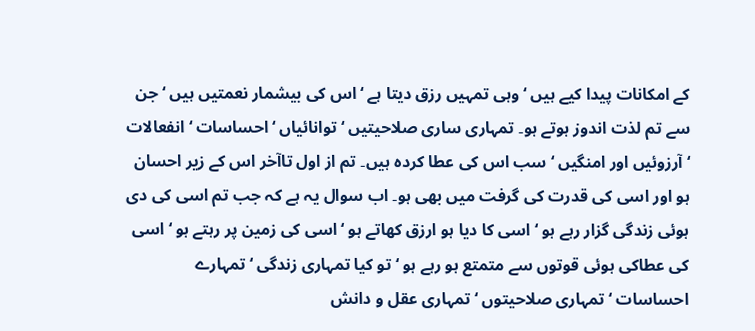کے امکانات پیدا کیے ہیں ‘ وہی تمہیں رزق دیتا ہے ‘ اس کی بیشمار نعمتیں ہیں ‘ جن سے تم لذت اندوز ہوتے ہو۔ تمہاری ساری صلاحیتیں ‘ توانائیاں ‘ احساسات ‘ انفعالات ‘ آرزوئیں اور امنگیں ‘ سب اس کی عطا کردہ ہیں۔ تم از اول تاآخر اس کے زیر احسان ہو اور اسی کی قدرت کی گرفت میں بھی ہو۔ اب سوال یہ ہے کہ جب تم اسی کی دی ہوئی زندگی گزار رہے ہو ‘ اسی کا دیا ہو ارزق کھاتے ہو ‘ اسی کی زمین پر رہتے ہو ‘ اسی کی عطاکی ہوئی قوتوں سے متمتع ہو رہے ہو ‘ تو کیا تمہاری زندگی ‘ تمہارے احساسات ‘ تمہاری صلاحیتوں ‘ تمہاری عقل و دانش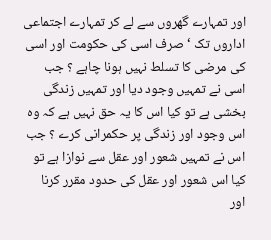اور تمہارے گھروں سے لے کر تمہارے اجتماعی اداروں تک ‘ صرف اسی کی حکومت اور اسی کی مرضی کا تسلط نہیں ہونا چاہے ؟ جب اسی نے تمہیں وجود دیا اور تمہیں زندگی بخشی ہے تو کیا اس کا یہ حق نہیں ہے کہ وہ اس وجود اور زندگی پر حکمرانی کرے ؟ جب اس نے تمہیں شعور اور عقل سے نوازا ہے تو کیا اس شعور اور عقل کی حدود مقرر کرنا اور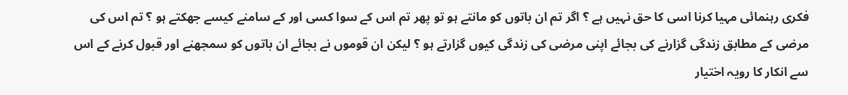فکری رہنمائی مہیا کرنا اسی کا حق نہیں ہے ؟ اگر تم ان باتوں کو مانتے ہو تو پھر تم اس کے سوا کسی اور کے سامنے کیسے جھکتے ہو ؟ تم اس کی مرضی کے مطابق زندگی گزارنے کی بجائے اپنی مرضی کی زندگی کیوں گزارتے ہو ؟ لیکن ان قوموں نے بجائے ان باتوں کو سمجھنے اور قبول کرنے کے اس سے انکار کا رویہ اختیار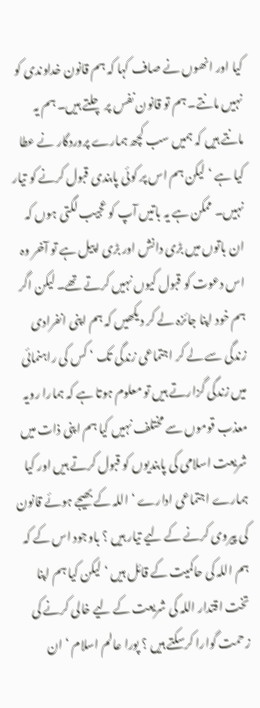کیا اور انھوں نے صاف کہا کہ ہم قانون خداوندی کو نہیں مانتے۔ ہم تو قانون نفس پر چلتے ہیں۔ ہم یہ مانتے ہیں کہ ہمیں سب کچھ ہمارے پروردگار نے عطا کیا ہے ‘ لیکن ہم اس پر کوئی پابندی قبول کرنے کو تیار نہیں۔ ممکن ہے یہ باتیں آپ کو عجیب لگتی ہوں کہ ان باتوں میں بڑی دانش اور بڑی اپیل ہے تو آخر وہ اس دعوت کو قبول کیوں نہیں کرتے تھے۔ لیکن اگر ہم خود اپنا جائزہ لے کر دیکھیں کہ ہم اپنی انفرادی زندگی سے لے کر اجتماعی زندگی تک ‘ کس کی راہنمائی میں زندگی گزارتے ہیں تو معلوم ہوتا ہے کہ ہمارا رویہ معذب قوموں سے مختلف نہیں کیا ہم اپنی ذات میں شریعت اسلامی کی پابندیوں کو قبول کرتے ہیں اور کیا ہمارے اجتماعی ادارے ‘ اللہ کے بھیجے ہوئے قانون کی پیروی کرنے کے لیے تیار ہیں ؟ باوجود اس کے کہ ہم اللہ کی حاکمیت کے قائل ہیں ‘ لیکن کیا ہم اپنا تخت اقتدار اللہ کی شریعت کے لیے خالی کرنے کی زحمت گوارا کرسکتے ہیں ؟ پورا عالم اسلام ‘ ان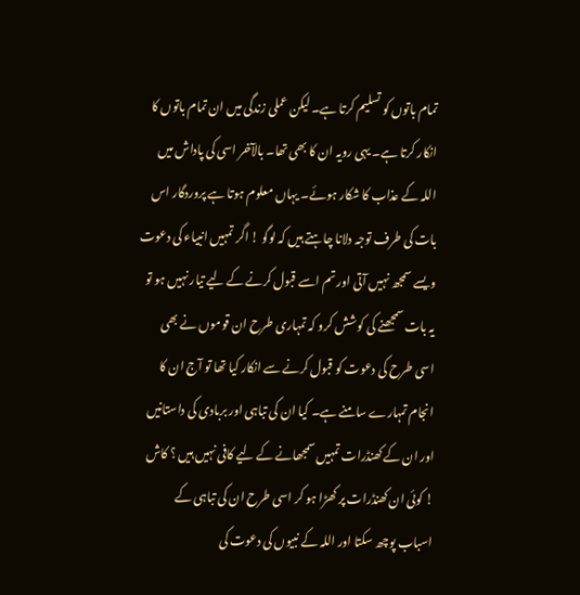تمام باتوں کو تسلیم کرتا ہے۔ لیکن عملی زندگی میں ان تمام باتوں کا انکار کرتا ہے۔ یہی رویہ ان کا بھی تھا۔ بالآخر اسی کی پاداش میں اللہ کے عذاب کا شکار ہوئے۔ یہاں معلوم ہوتا ہے پروردگار اس بات کی طرف توجہ دلانا چاہتے ہیں کہ لوگو ! اگر تمہیں انبیاء کی دعوت ویسے سمجھ نہیں آتی اور تم اسے قبول کرنے کے لیے تیار نہیں ہو تو یہ بات سمجھنے کی کوشش کرو کہ تمہاری طرح ان قوموں نے بھی اسی طرح کی دعوت کو قبول کرنے سے انکار کیا تھا تو آج ان کا انجام تمہارے سامنے ہے۔ کیا ان کی تباہی اور بربادی کی داستانیں اور ان کے کھنڈرات تمہیں سمجھانے کے لیے کافی نہیں ہیں ؟ کاش ! کوئی ان کھنڈرات پر کھڑا ہو کر اسی طرح ان کی تباہی کے اسباب پوچھ سکتا اور اللہ کے نبیوں کی دعوت کی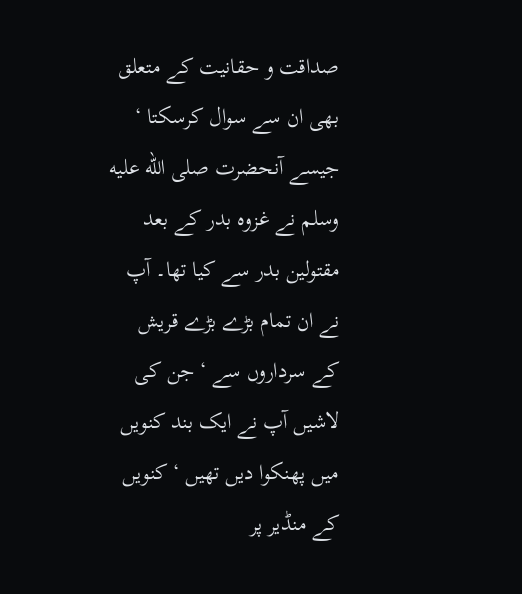صداقت و حقانیت کے متعلق بھی ان سے سوال کرسکتا ‘ جیسے آنحضرت صلى الله عليه وسلم نے غزوہ بدر کے بعد مقتولین بدر سے کیا تھا۔ آپ نے ان تمام بڑے بڑے قریش کے سرداروں سے ‘ جن کی لاشیں آپ نے ایک بند کنویں میں پھنکوا دیں تھیں ‘ کنویں کے منڈیر پر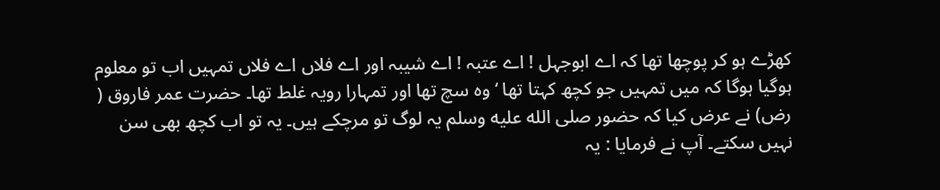کھڑے ہو کر پوچھا تھا کہ اے ابوجہل ! اے عتبہ ! اے شیبہ اور اے فلاں اے فلاں تمہیں اب تو معلوم ہوگیا ہوگا کہ میں تمہیں جو کچھ کہتا تھا ‘ وہ سچ تھا اور تمہارا رویہ غلط تھا۔ حضرت عمر فاروق ( رض) نے عرض کیا کہ حضور صلى الله عليه وسلم یہ لوگ تو مرچکے ہیں۔ یہ تو اب کچھ بھی سن نہیں سکتے۔ آپ نے فرمایا : یہ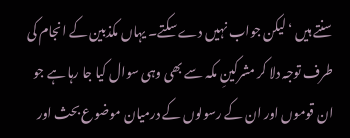سنتے ہیں ‘ لیکن جواب نہیں دے سکتے۔ یہاں مکذبین کے انجام کی طرف توجہ دلا کر مشرکینِ مکہ سے بھی وہی سوال کیا جا رہا ہے جو ان قوموں اور ان کے رسولوں کے درمیان موضوع بحث اور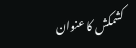کشمکش کا عنوان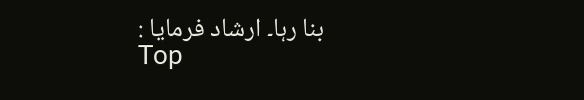بنا رہا۔ ارشاد فرمایا :
Top